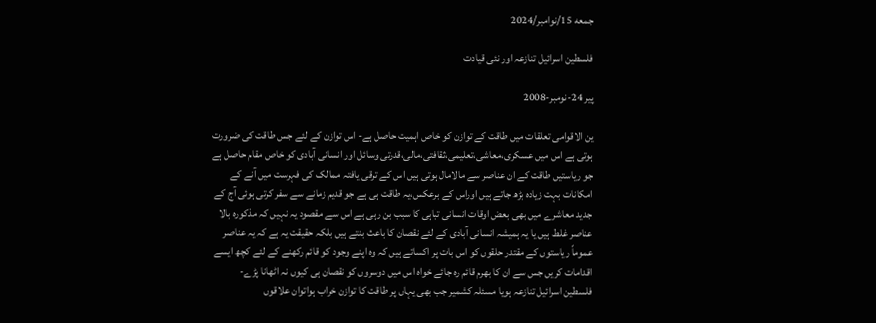جمعه 15/نوامبر/2024

فلسطین اسرائیل تنازعہ اور نئی قیادت

پیر 24-نومبر-2008

ین الاقوامی تعلقات میں طاقت کے توازن کو خاص اہمیت حاصل ہے- اس توازن کے لئے جس طاقت کی ضرورت ہوتی ہے اس میں عسکری،معاشی،تعلیمی،ثقافتی،مالی،قدرتی وسائل اور انسانی آبادی کو خاص مقام حاصل ہے جو ریاستیں طاقت کے ان عناصر سے مالامال ہوتی ہیں اس کے ترقی یافتہ ممالک کی فہرست میں آنے کے امکانات بہت زیادہ بڑھ جاتے ہیں اوراس کے برعکس،یہ طاقت ہی ہے جو قدیم زمانے سے سفر کرتی ہوئی آج کے جدید معاشرے میں بھی بعض اوقات انسانی تباہی کا سبب بن رہی ہے اس سے مقصود یہ نہیں کہ مذکورہ بالا عناصر غلط ہیں یا یہ ہمیشہ انسانی آبادی کے لئے نقصان کا باعث بنتے ہیں بلکہ حقیقت یہ ہے کہ یہ عناصر عموماً ریاستوں کے مقتدر حلقوں کو اس بات پر اکساتے ہیں کہ وہ اپنے وجود کو قائم رکھنے کے لئے کچھ ایسے اقدامات کریں جس سے ان کا بھرم قائم رہ جائے خواہ اس میں دوسروں کو نقصان ہی کیوں نہ اٹھانا پڑے- فلسطین اسرائیل تنازعہ ہویا مسئلہ کشمیر جب بھی یہاں پر طاقت کا توازن خراب ہواتوان علاقوں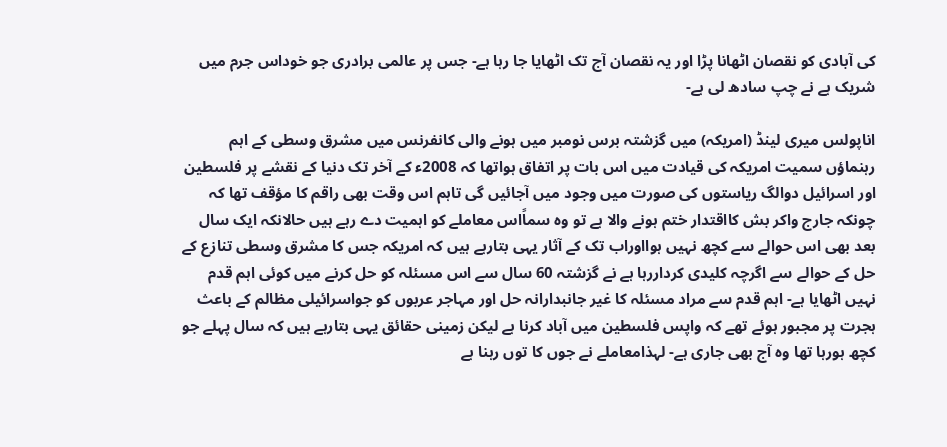کی آبادی کو نقصان اٹھانا پڑا اور یہ نقصان آج تک اٹھایا جا رہا ہے- جس پر عالمی برادری جو خوداس جرم میں شریک ہے نے چپ سادھ لی ہے-

اناپولس میری لینڈ (امریکہ) میں گزشتہ برس نومبر میں ہونے والی کانفرنس میں مشرق وسطی کے اہم رہنماؤں سمیت امریکہ کی قیادت میں اس بات پر اتفاق ہواتھا کہ 2008ء کے آخر تک دنیا کے نقشے پر فلسطین اور اسرائیل دوالگ ریاستوں کی صورت میں وجود میں آجائیں گی تاہم اس وقت بھی راقم کا مؤقف تھا کہ چونکہ جارج واکر بش کااقتدار ختم ہونے والا ہے تو وہ سماًاس معاملے کو اہمیت دے رہے ہیں حالانکہ ایک سال بعد بھی اس حوالے سے کچھ نہیں ہوااوراب تک کے آثار یہی بتارہے ہیں کہ امریکہ جس کا مشرق وسطی تنازع کے حل کے حوالے سے اگرچہ کلیدی کرداررہا ہے نے گزشتہ 60 سال سے اس مسئلہ کو حل کرنے میں کوئی اہم قدم نہیں اٹھایا ہے- اہم قدم سے مراد مسئلہ کا غیر جانبدارانہ حل اور مہاجر عربوں کو جواسرائیلی مظالم کے باعث ہجرت پر مجبور ہوئے تھے کہ واپس فلسطین میں آباد کرنا ہے لیکن زمینی حقائق یہی بتارہے ہیں کہ سال پہلے جو کچھ ہورہا تھا وہ آج بھی جاری ہے- لہذامعاملے نے جوں کا توں رہنا ہے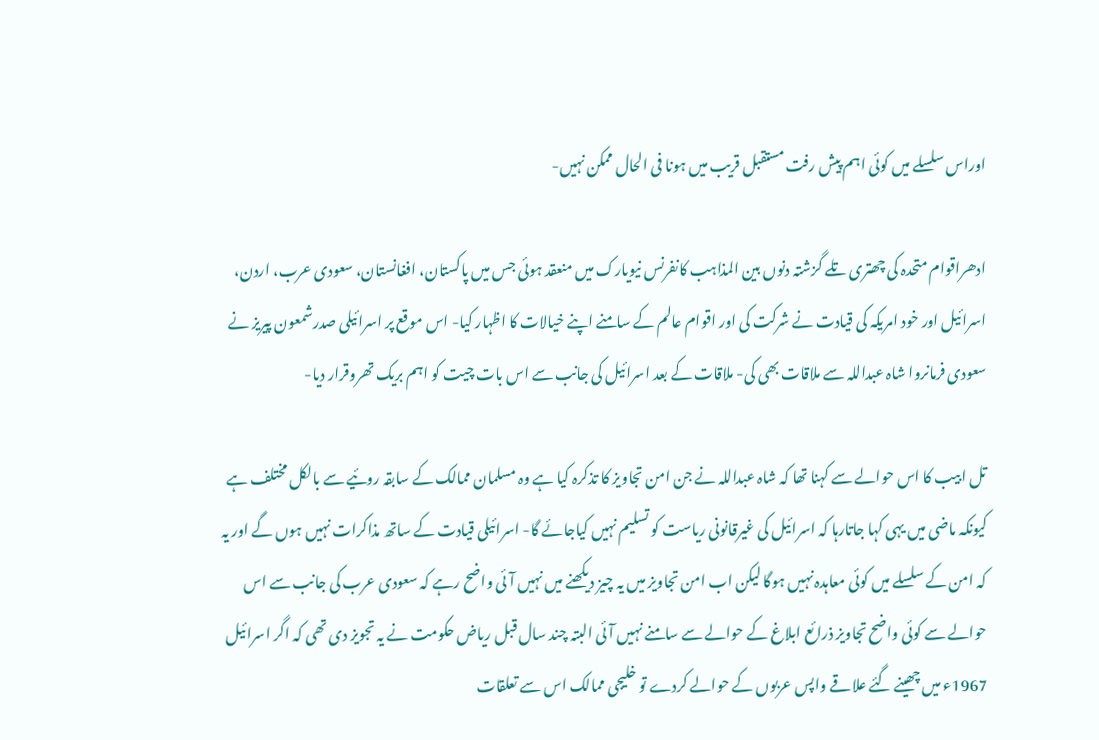اوراس سلسلے میں کوئی اہم پیش رفت مستقبل قریب میں ہونا فی الحال ممکن نہیں-

ادھراقوام متحدہ کی چھتری تلے گزشتہ دنوں بین المذاہب کانفرنس نیویارک میں منعقد ہوئی جس میں پاکستان، افغانستان، سعودی عرب، اردن، اسرائیل اور خود امریکہ کی قیادت نے شرکت کی اور اقوام عالم کے سامنے اپنے خیالات کا اظہار کیا- اس موقع پر اسرائیلی صدرشمعون پیریز نے سعودی فرمانروا شاہ عبداللہ سے ملاقات بھی کی- ملاقات کے بعد اسرائیل کی جانب سے اس بات چیت کو اہم بریک تھروقرار دیا-

تل ابیب کا اس حوالے سے کہنا تھا کہ شاہ عبداللہ نے جن امن تجاویز کا تذکرہ کیا ہے وہ مسلمان ممالک کے سابقہ روئیے سے بالکل مختلف ہے کیونکہ ماضی میں یہی کہا جاتارہا کہ اسرائیل کی غیرقانونی ریاست کو تسلیم نہیں کیاجائے گا- اسرائیلی قیادت کے ساتھ مذاکرات نہیں ہوں گے اور یہ کہ امن کے سلسلے میں کوئی معاہدہ نہیں ہوگا لیکن اب امن تجاویز میں یہ چیز دیکھنے میں نہیں آئی واضح رہے کہ سعودی عرب کی جانب سے اس حوالے سے کوئی واضح تجاویز ذرائع ابلاغ کے حوالے سے سامنے نہیں آئی البتہ چند سال قبل ریاض حکومت نے یہ تجویز دی تھی کہ اگر اسرائیل 1967ء میں چھینے گئے علاقے واپس عربوں کے حوالے کردے تو خلیجی ممالک اس سے تعلقات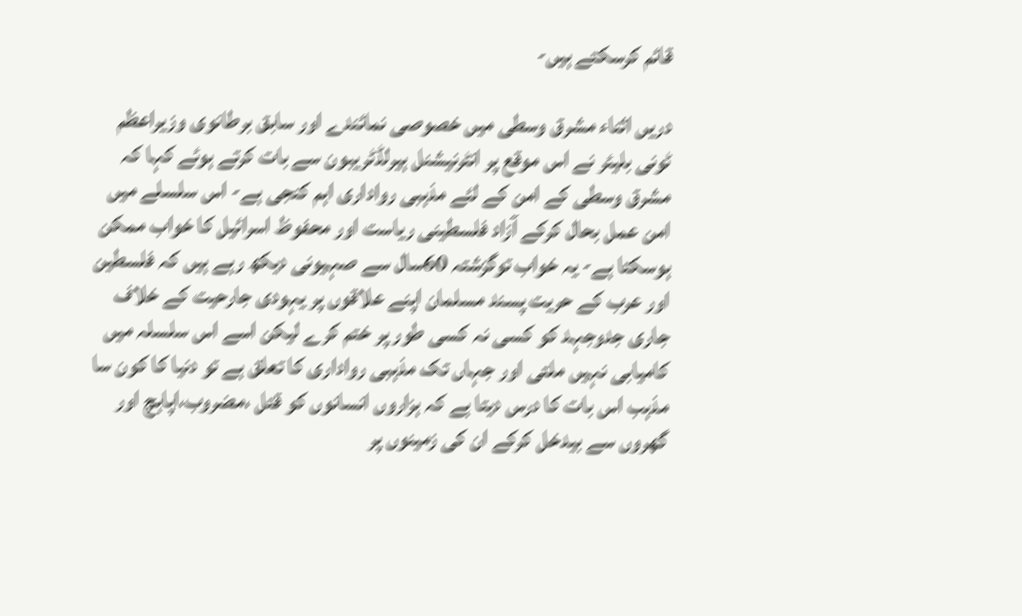قائم کرسکتے ہیں-

دریں اثناء مشرق وسطی میں خصوصی نمائندے اور سابق برطانوی وزیراعظم ٹونی بلیئر نے اس موقع پر انٹرنیشنل ہیرلڈٹریبون سے بات کرتے ہوئے کہا کہ مشرق وسطی کے امن کے لئے مذہبی رواداری اہم کنجی ہے- اس سلسلے میں امن عمل بحال کرکے آزاد فلسطینی ریاست اور محفوظ اسرائیل کا خواب ممکن ہوسکتا ہے- یہ خواب توگزشتہ 60سال سے صہیونی دیکھ رہے ہیں کہ فلسطین اور عرب کے حریت پسند مسلمان اپنے علاقوں پر یہودی جارحیت کے خلاف جاری جدوجہد کو کسی نہ کسی طور پر ختم کرے لیکن اسے اس سلسلہ میں کامیابی نہیں ملتی اور جہاں تک مذہبی رواداری کا تعلق ہے تو دنیا کا کون سا مذہب اس بات کا درس دیتا ہے کہ ہزاروں انسانوں کو قتل ،مضروب،اپاہچ اور گھروں سے بیدخل کرکے ان کی زمینوں پر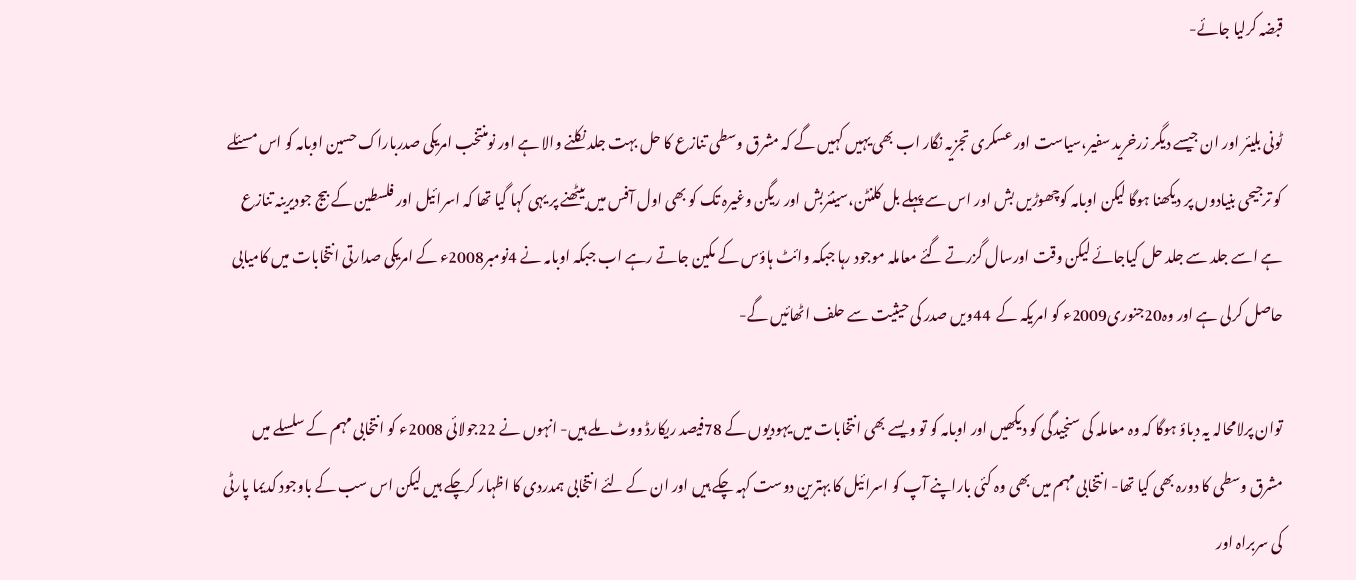قبضہ کرلیا جائے-

ٹونی بلیئر اور ان جیسے دیگر زرخرید سفیر،سیاست اور عسکری تجزیہ نگار اب بھی یہیں کہیں گے کہ مشرق وسطی تنازع کا حل بہت جلد نکلنے والا ہے اور نومنتخب امریکی صدرباراک حسین اوبامہ کو اس مسئلے کو ترجیحی بنیادوں پر دیکھنا ہوگا لیکن اوبامہ کوچھوڑیں بش اور اس سے پہلے بل کلنٹن،سینئربش اور ریگن وغیرہ تک کو بھی اول آفس میں بیٹھنے پر یہی کہا گیا تھا کہ اسرائیل اور فلسطین کے بیج جودیرینہ تنازع ہے اسے جلد سے جلد حل کیاجائے لیکن وقت اورسال گزرتے گئے معاملہ موجود رہا جبکہ وائٹ ہاؤس کے مکین جاتے رہے اب جبکہ اوبامہ نے 4نومبر2008ء کے امریکی صدارتی انتخابات میں کامیابی حاصل کرلی ہے اور وہ20جنوری2009ء کو امریکہ کے  44ویں صدر کی حیثیت سے حلف اٹھائیں گے-

توان پرلامحالہ یہ دباؤ ہوگا کہ وہ معاملہ کی سنجیدگی کو دیکھیں اور اوبامہ کو تو ویسے بھی انتخابات میں یہودیوں کے 78فیصد ریکارڈ ووٹ ملے ہیں- انہوں نے 22جولائی 2008ء کو انتخابی مہم کے سلسلے میں مشرق وسطی کا دورہ بھی کیا تھا- انتخابی مہم میں بھی وہ کئی باراپنے آپ کو اسرائیل کا بہترین دوست کہہ چکے ہیں اور ان کے لئے انتخابی ہمدردی کا اظہار کرچکے ہیں لیکن اس سب کے باوجود کدیما پارٹی کی سربراہ اور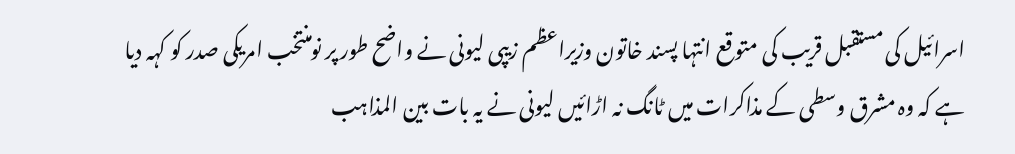اسرائیل کی مستقبل قریب کی متوقع انتہا پسند خاتون وزیراعظم زیپی لیونی نے واضح طور پر نومنتخب امریکی صدر کو کہہ دیا ہے کہ وہ مشرق وسطی کے مذاکرات میں ٹانگ نہ اڑائیں لیونی نے یہ بات بین المذاہب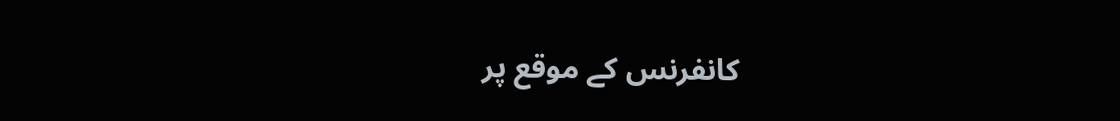کانفرنس کے موقع پر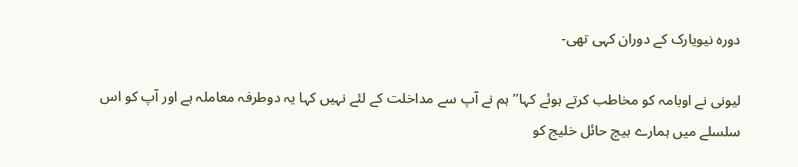دورہ نیویارک کے دوران کہی تھی-

لیونی نے اوبامہ کو مخاطب کرتے ہوئے کہا’’ہم نے آپ سے مداخلت کے لئے نہیں کہا یہ دوطرفہ معاملہ ہے اور آپ کو اس سلسلے میں ہمارے بیچ حائل خلیج کو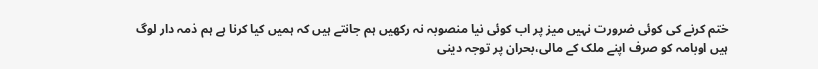ختم کرنے کی کوئی ضرورت نہیں میز پر اب کوئی نیا منصوبہ نہ رکھیں ہم جانتے ہیں کہ ہمیں کیا کرنا ہے ہم ذمہ دار لوگ ہیں اوبامہ کو صرف اپنے ملک کے مالی،بحران پر توجہ دینی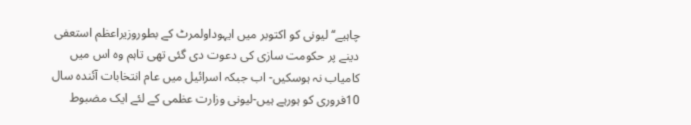چاہیے‘‘لیونی کو اکتوبر میں ایہوداولمرٹ کے بطوروزیراعظم استعفی دینے پر حکومت سازی کی دعوت دی گئی تھی تاہم وہ اس میں کامیاب نہ ہوسکیں- اب جبکہ اسرائیل میں عام انتخابات آئندہ سال 10فروری کو ہورہے ہیں-لیونی وزارت عظمی کے لئے ایک مضبوط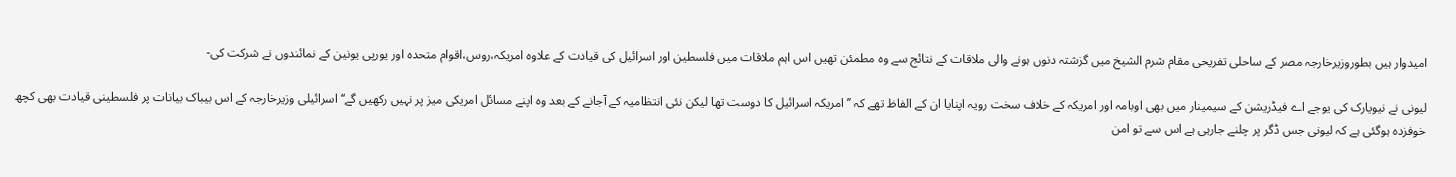امیدوار ہیں بطوروزیرخارجہ مصر کے ساحلی تفریحی مقام شرم الشیخ میں گزشتہ دنوں ہونے والی ملاقات کے نتائج سے وہ مطمئن تھیں اس اہم ملاقات میں فلسطین اور اسرائیل کی قیادت کے علاوہ امریکہ،روس،اقوام متحدہ اور یورپی یونین کے نمائندوں نے شرکت کی-

لیونی نے نیویارک کی یوجے اے فیڈریشن کے سیمینار میں بھی اوبامہ اور امریکہ کے خلاف سخت رویہ اپنایا ان کے الفاظ تھے کہ ’’امریکہ اسرائیل کا دوست تھا لیکن نئی انتظامیہ کے آجانے کے بعد وہ اپنے مسائل امریکی میز پر نہیں رکھیں گے‘‘ اسرائیلی وزیرخارجہ کے اس بیباک بیانات پر فلسطینی قیادت بھی کچھ خوفزدہ ہوگئی ہے کہ لیونی جس ڈگر پر چلنے جارہی ہے اس سے تو امن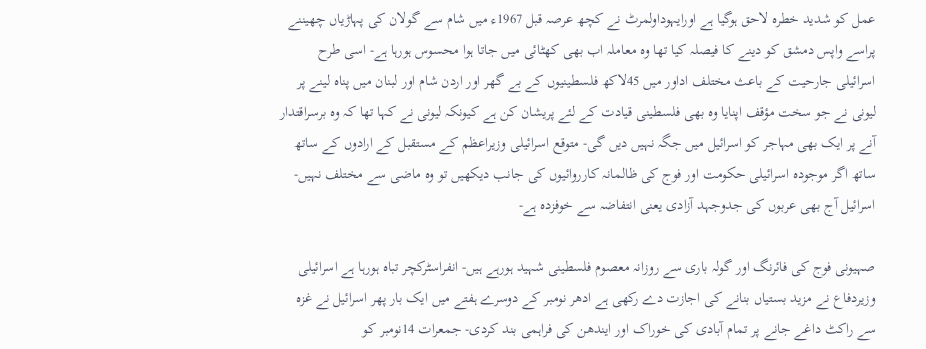عمل کو شدید خطرہ لاحق ہوگیا ہے اورایہوداولمرٹ نے کچھ عرصہ قبل 1967ء میں شام سے گولان کی پہاڑیاں چھیننے پراسے واپس دمشق کو دینے کا فیصلہ کیا تھا وہ معاملہ اب بھی کھٹائی میں جاتا ہوا محسوس ہورہا ہے- اسی طرح اسرائیلی جارحیت کے باعث مختلف اداور میں 45لاکھ فلسطینیوں کے بے گھر اور اردن شام اور لبنان میں پناہ لینے پر لیونی نے جو سخت مؤقف اپنایا وہ بھی فلسطینی قیادت کے لئے پریشان کن ہے کیونکہ لیونی نے کہا تھا کہ وہ برسراقتدار آنے پر ایک بھی مہاجر کو اسرائیل میں جگہ نہیں دیں گی- متوقع اسرائیلی وزیراعظم کے مستقبل کے ارادوں کے ساتھ ساتھ اگر موجودہ اسرائیلی حکومت اور فوج کی ظالمانہ کارروائیوں کی جانب دیکھیں تو وہ ماضی سے مختلف نہیں- اسرائیل آج بھی عربوں کی جدوجہد آزادی یعنی انتفاضہ سے خوفزدہ ہے-

صہیونی فوج کی فائرنگ اور گولہ باری سے روزانہ معصوم فلسطینی شہید ہورہے ہیں- انفراسٹرکچر تباہ ہورہا ہے اسرائیلی وزیردفاع نے مزید بستیاں بنانے کی اجازت دے رکھی ہے ادھر نومبر کے دوسرے ہفتے میں ایک بار پھر اسرائیل نے غزہ سے راکٹ داغے جانے پر تمام آبادی کی خوراک اور ایندھن کی فراہمی بند کردی- جمعرات 14نومبر کو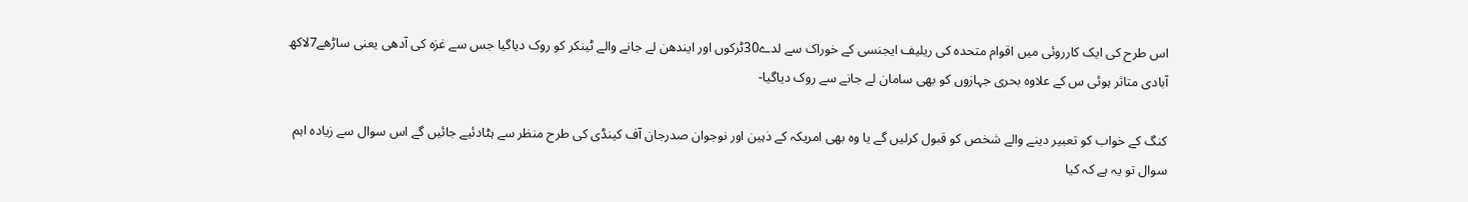اس طرح کی ایک کارروئی میں اقوام متحدہ کی ریلیف ایجنسی کے خوراک سے لدے30ٹرکوں اور ایندھن لے جانے والے ٹینکر کو روک دیاگیا جس سے غزہ کی آدھی یعنی ساڑھے7لاکھ آبادی متاثر ہوئی س کے علاوہ بحری جہازوں کو بھی سامان لے جانے سے روک دیاگیا-

کنگ کے خواب کو تعبیر دینے والے شخص کو قبول کرلیں گے یا وہ بھی امریکہ کے ذہین اور نوجوان صدرجان آف کینڈی کی طرح منظر سے ہٹادئیے جائیں گے اس سوال سے زیادہ اہم سوال تو یہ ہے کہ کیا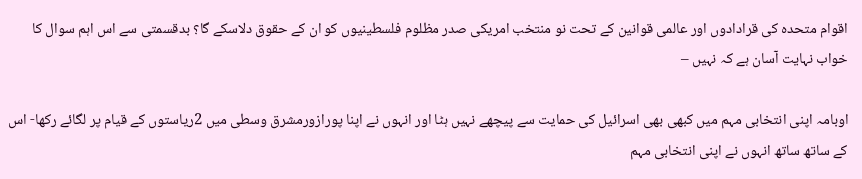اقوام متحدہ کی قرادادوں اور عالمی قوانین کے تحت نو منتخب امریکی صدر مظلوم فلسطینیوں کو ان کے حقوق دلاسکے گا؟ بدقسمتی سے اس اہم سوال کا خواب نہایت آسان ہے کہ نہیں –

اوبامہ اپنی انتخابی مہم میں کبھی بھی اسرائیل کی حمایت سے پیچھے نہیں ہٹا اور انہوں نے اپنا پورازورمشرق وسطی میں 2ریاستوں کے قیام پر لگائے رکھا- اس کے ساتھ ساتھ انہوں نے اپنی انتخابی مہم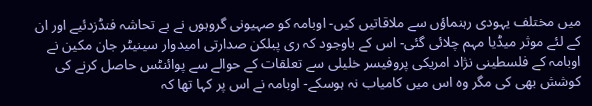میں مختلف یہودی رہنماؤں سے ملاقاتیں کیں- اوبامہ کو صہیونی گروہوں نے بے تحاشہ فنڈزدئیے اور ان کے لئے موثر میڈیا مہم چلائی گئی- اس کے باوجود کہ ری پبلکن صدارتی امیدوار سینیٹر جان مکین نے اوبامہ کے فلسطینی نژاد امریکی پروفیسر خلیلی سے تعلقات کے حوالے سے پوائنٹس حاصل کرنے کی کوشش بھی کی مگر وہ اس میں کامیاب نہ ہوسکے- اوبامہ نے اس پر کہا تھا کہ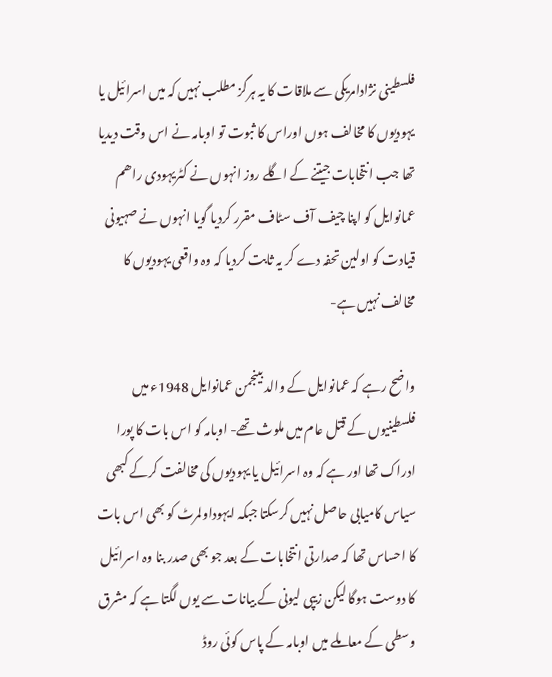فلسطینی نژادامریکی سے ملاقات کا یہ ہرگز مطلب نہیں کہ میں اسرائیل یا یہودیوں کا مخالف ہوں اوراس کا ثبوت تو اوبامہ نے اس وقت دیدیا تھا جب انتخابات جیتنے کے اگلے روز انہوں نے کٹریہودی راھم عمانوایل کو اپنا چیف آف سٹاف مقرر کردیا گویا انہوں نے صہیونی قیادت کو اولین تحفہ دے کر یہ ثابت کردیا کہ وہ واقعی یہودیوں کا مخالف نہیں ہے-

واضح رہے کہ عمانوایل کے والد بینجمن عمانوایل 1948ء میں فلسطینیوں کے قتل عام میں ملوث تھے- اوبامہ کو اس بات کا پورا ادراک تھا اور ہے کہ وہ اسرائیل یا یہودیوں کی مخالفت کرکے کبھی سیاس کامیابی حاصل نہیں کرسکتا جبکہ ایہوداولمرٹ کو بھی اس بات کا احساس تھا کہ صدارتی انتخابات کے بعد جو بھی صدر بنا وہ اسرائیل کا دوست ہوگا لیکن زیپی لیونی کے بیانات سے یوں لگتا ہے کہ مشرق وسطی کے معاملے میں اوبامہ کے پاس کوئی روڈ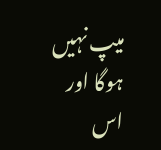میپ نہیں ہوگا اور اس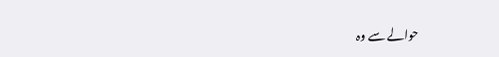حوالے سے وہ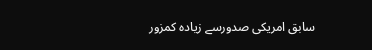سابق امریکی صدورسے زیادہ کمزور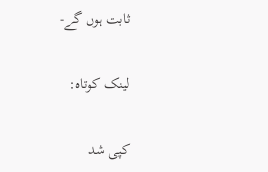ثابت ہوں گے-

لینک کوتاه:

کپی شد